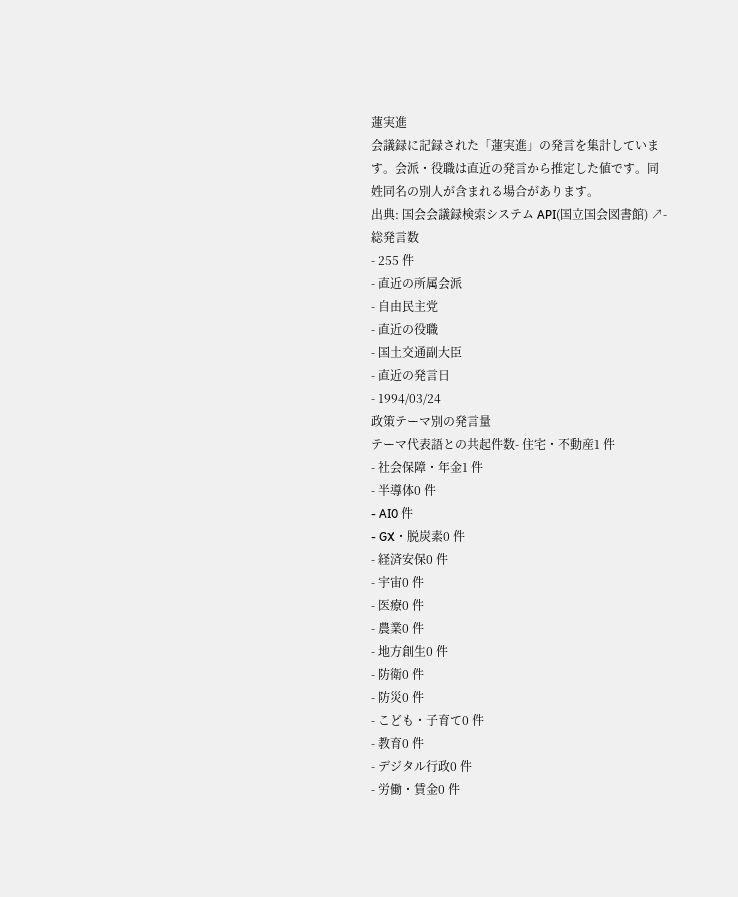蓮実進
会議録に記録された「蓮実進」の発言を集計しています。会派・役職は直近の発言から推定した値です。同姓同名の別人が含まれる場合があります。
出典: 国会会議録検索システム API(国立国会図書館) ↗- 総発言数
- 255 件
- 直近の所属会派
- 自由民主党
- 直近の役職
- 国土交通副大臣
- 直近の発言日
- 1994/03/24
政策テーマ別の発言量
テーマ代表語との共起件数- 住宅・不動産1 件
- 社会保障・年金1 件
- 半導体0 件
- AI0 件
- GX・脱炭素0 件
- 経済安保0 件
- 宇宙0 件
- 医療0 件
- 農業0 件
- 地方創生0 件
- 防衛0 件
- 防災0 件
- こども・子育て0 件
- 教育0 件
- デジタル行政0 件
- 労働・賃金0 件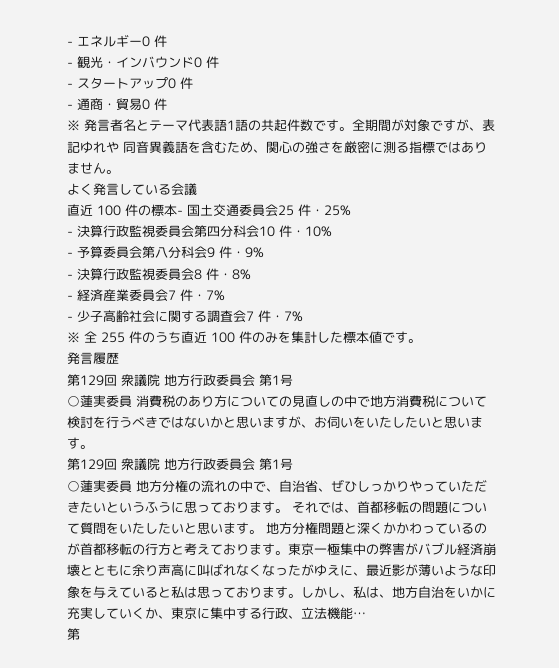- エネルギー0 件
- 観光・インバウンド0 件
- スタートアップ0 件
- 通商・貿易0 件
※ 発言者名とテーマ代表語1語の共起件数です。全期間が対象ですが、表記ゆれや 同音異義語を含むため、関心の強さを厳密に測る指標ではありません。
よく発言している会議
直近 100 件の標本- 国土交通委員会25 件・25%
- 決算行政監視委員会第四分科会10 件・10%
- 予算委員会第八分科会9 件・9%
- 決算行政監視委員会8 件・8%
- 経済産業委員会7 件・7%
- 少子高齢社会に関する調査会7 件・7%
※ 全 255 件のうち直近 100 件のみを集計した標本値です。
発言履歴
第129回 衆議院 地方行政委員会 第1号
○蓮実委員 消費税のあり方についての見直しの中で地方消費税について検討を行うべきではないかと思いますが、お伺いをいたしたいと思います。
第129回 衆議院 地方行政委員会 第1号
○蓮実委員 地方分権の流れの中で、自治省、ぜひしっかりやっていただきたいというふうに思っております。 それでは、首都移転の問題について質問をいたしたいと思います。 地方分権問題と深くかかわっているのが首都移転の行方と考えております。東京一極集中の弊害がバブル経済崩壊とともに余り声高に叫ばれなくなったがゆえに、最近影が薄いような印象を与えていると私は思っております。しかし、私は、地方自治をいかに充実していくか、東京に集中する行政、立法機能…
第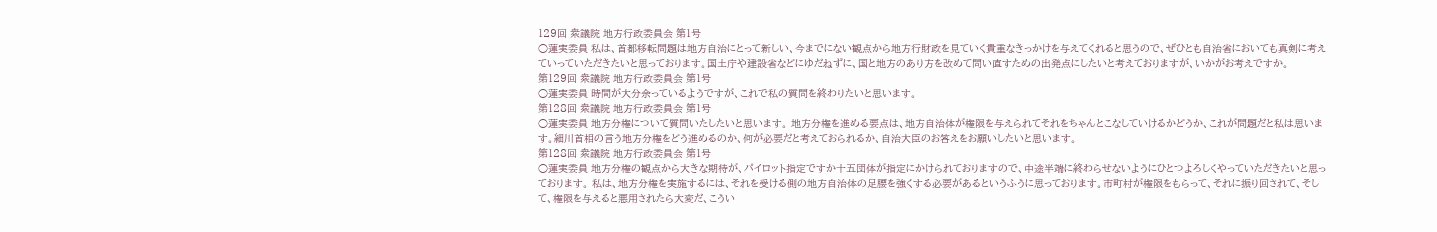129回 衆議院 地方行政委員会 第1号
○蓮実委員 私は、首都移転問題は地方自治にとって新しい、今までにない観点から地方行財政を見ていく貴重なきっかけを与えてくれると思うので、ぜひとも自治省においても真剣に考えていっていただきたいと思っております。国土庁や建設省などにゆだねずに、国と地方のあり方を改めて問い直すための出発点にしたいと考えておりますが、いかがお考えですか。
第129回 衆議院 地方行政委員会 第1号
○蓮実委員 時間が大分余っているようですが、これで私の質問を終わりたいと思います。
第128回 衆議院 地方行政委員会 第1号
○蓮実委員 地方分権について質問いたしたいと思います。 地方分権を進める要点は、地方自治体が権限を与えられてそれをちゃんとこなしていけるかどうか、これが問題だと私は思います。細川首相の言う地方分権をどう進めるのか、何が必要だと考えておられるか、自治大臣のお答えをお願いしたいと思います。
第128回 衆議院 地方行政委員会 第1号
○蓮実委員 地方分権の観点から大きな期待が、パイロット指定ですか十五団体が指定にかけられておりますので、中途半端に終わらせないようにひとつよろしくやっていただきたいと思っております。 私は、地方分権を実施するには、それを受ける側の地方自治体の足腰を強くする必要があるというふうに思っております。市町村が権限をもらって、それに振り回されて、そして、権限を与えると悪用されたら大変だ、こうい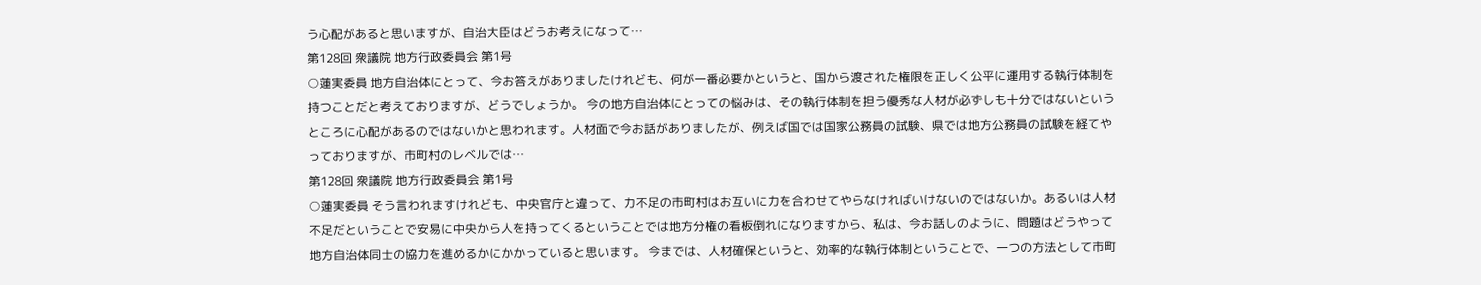う心配があると思いますが、自治大臣はどうお考えになって…
第128回 衆議院 地方行政委員会 第1号
○蓮実委員 地方自治体にとって、今お答えがありましたけれども、何が一番必要かというと、国から渡された権限を正しく公平に運用する執行体制を持つことだと考えておりますが、どうでしょうか。 今の地方自治体にとっての悩みは、その執行体制を担う優秀な人材が必ずしも十分ではないというところに心配があるのではないかと思われます。人材面で今お話がありましたが、例えば国では国家公務員の試験、県では地方公務員の試験を経てやっておりますが、市町村のレベルでは…
第128回 衆議院 地方行政委員会 第1号
○蓮実委員 そう言われますけれども、中央官庁と違って、力不足の市町村はお互いに力を合わせてやらなければいけないのではないか。あるいは人材不足だということで安易に中央から人を持ってくるということでは地方分権の看板倒れになりますから、私は、今お話しのように、問題はどうやって地方自治体同士の協力を進めるかにかかっていると思います。 今までは、人材確保というと、効率的な執行体制ということで、一つの方法として市町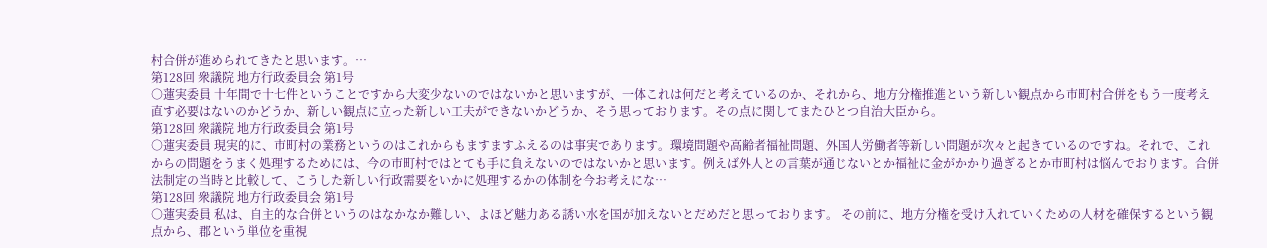村合併が進められてきたと思います。…
第128回 衆議院 地方行政委員会 第1号
○蓮実委員 十年間で十七件ということですから大変少ないのではないかと思いますが、一体これは何だと考えているのか、それから、地方分権推進という新しい観点から市町村合併をもう一度考え直す必要はないのかどうか、新しい観点に立った新しい工夫ができないかどうか、そう思っております。その点に関してまたひとつ自治大臣から。
第128回 衆議院 地方行政委員会 第1号
○蓮実委員 現実的に、市町村の業務というのはこれからもますますふえるのは事実であります。環境問題や高齢者福祉問題、外国人労働者等新しい問題が次々と起きているのですね。それで、これからの問題をうまく処理するためには、今の市町村ではとても手に負えないのではないかと思います。例えば外人との言葉が通じないとか福祉に金がかかり過ぎるとか市町村は悩んでおります。合併法制定の当時と比較して、こうした新しい行政需要をいかに処理するかの体制を今お考えにな…
第128回 衆議院 地方行政委員会 第1号
○蓮実委員 私は、自主的な合併というのはなかなか難しい、よほど魅力ある誘い水を国が加えないとだめだと思っております。 その前に、地方分権を受け入れていくための人材を確保するという観点から、郡という単位を重視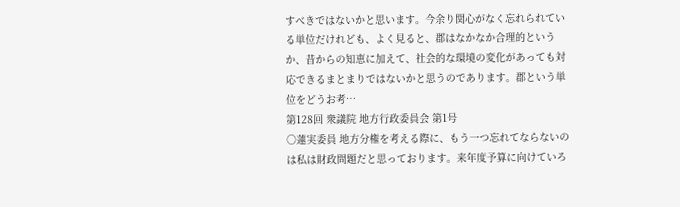すべきではないかと思います。今余り関心がなく忘れられている単位だけれども、よく見ると、郡はなかなか合理的というか、昔からの知恵に加えて、社会的な環境の変化があっても対応できるまとまりではないかと思うのであります。郡という単位をどうお考…
第128回 衆議院 地方行政委員会 第1号
○蓮実委員 地方分権を考える際に、もう一つ忘れてならないのは私は財政問題だと思っております。来年度予算に向けていろ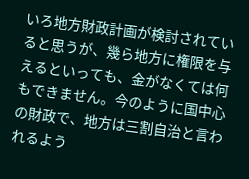いろ地方財政計画が検討されていると思うが、幾ら地方に権限を与えるといっても、金がなくては何もできません。今のように国中心の財政で、地方は三割自治と言われるよう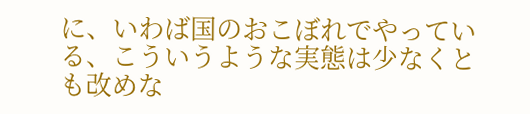に、いわば国のおこぼれでやっている、こういうような実態は少なくとも改めな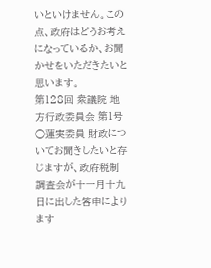いといけません。この点、政府はどうお考えになっているか、お聞かせをいただきたいと思います。
第128回 衆議院 地方行政委員会 第1号
○蓮実委員 財政についてお聞きしたいと存じますが、政府税制調査会が十一月十九日に出した答申によります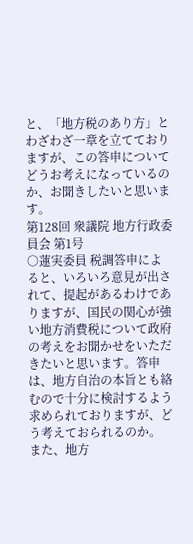と、「地方税のあり方」とわざわざ一章を立てておりますが、この答申についてどうお考えになっているのか、お聞きしたいと思います。
第128回 衆議院 地方行政委員会 第1号
○蓮実委員 税調答申によると、いろいろ意見が出されて、提起があるわけでありますが、国民の関心が強い地方消費税について政府の考えをお聞かせをいただきたいと思います。答申は、地方自治の本旨とも絡むので十分に検討するよう求められておりますが、どう考えておられるのか。 また、地方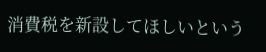消費税を新設してほしいという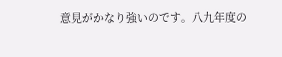意見がかなり強いのです。八九年度の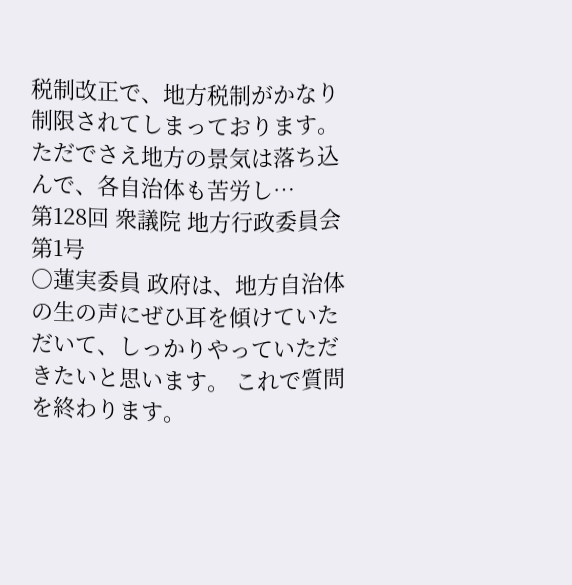税制改正で、地方税制がかなり制限されてしまっております。ただでさえ地方の景気は落ち込んで、各自治体も苦労し…
第128回 衆議院 地方行政委員会 第1号
○蓮実委員 政府は、地方自治体の生の声にぜひ耳を傾けていただいて、しっかりやっていただきたいと思います。 これで質問を終わります。